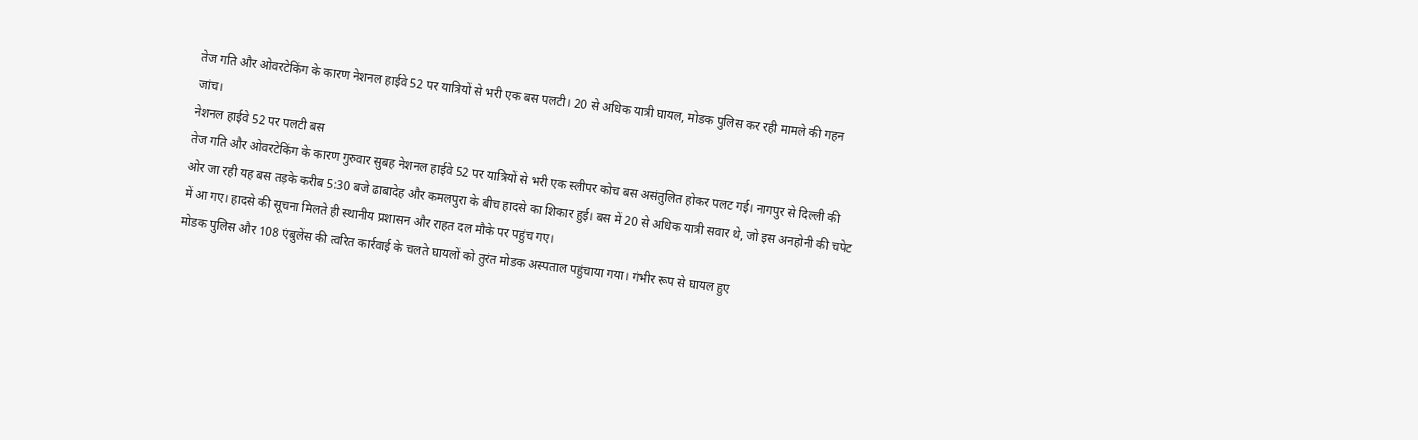तेज गति और ओवरटेकिंग के कारण नेशनल हाईवे 52 पर यात्रियों से भरी एक बस पलटी। 20 से अधिक यात्री घायल, मोडक पुलिस कर रही मामले की गहन जांच।
नेशनल हाईवे 52 पर पलटी बस
तेज गति और ओवरटेकिंग के कारण गुरुवार सुबह नेशनल हाईवे 52 पर यात्रियों से भरी एक स्लीपर कोच बस असंतुलित होकर पलट गई। नागपुर से दिल्ली की ओर जा रही यह बस तड़के करीब 5:30 बजे ढाबादेह और कमलपुरा के बीच हादसे का शिकार हुई। बस में 20 से अधिक यात्री सवार थे, जो इस अनहोनी की चपेट में आ गए। हादसे की सूचना मिलते ही स्थानीय प्रशासन और राहत दल मौके पर पहुंच गए।
मोडक पुलिस और 108 एंबुलेंस की त्वरित कार्रवाई के चलते घायलों को तुरंत मोडक अस्पताल पहुंचाया गया। गंभीर रूप से घायल हुए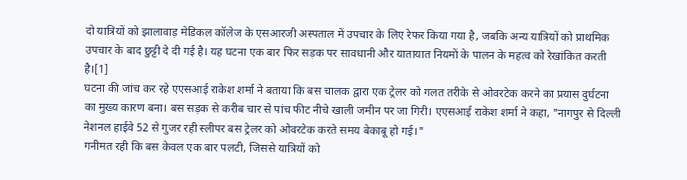दो यात्रियों को झालावाड़ मेडिकल कॉलेज के एसआरजी अस्पताल में उपचार के लिए रेफर किया गया है, जबकि अन्य यात्रियों को प्राथमिक उपचार के बाद छुट्टी दे दी गई है। यह घटना एक बार फिर सड़क पर सावधानी और यातायात नियमों के पालन के महत्व को रेखांकित करती है।[1]
घटना की जांच कर रहे एएसआई राकेश शर्मा ने बताया कि बस चालक द्वारा एक ट्रेलर को गलत तरीके से ओवरटेक करने का प्रयास दुर्घटना का मुख्य कारण बना। बस सड़क से करीब चार से पांच फीट नीचे खाली जमीन पर जा गिरी। एएसआई राकेश शर्मा ने कहा, "नागपुर से दिल्ली नेशनल हाईवे 52 से गुजर रही स्लीपर बस ट्रेलर को ओवरटेक करते समय बेकाबू हो गई।"
गनीमत रही कि बस केवल एक बार पलटी, जिससे यात्रियों को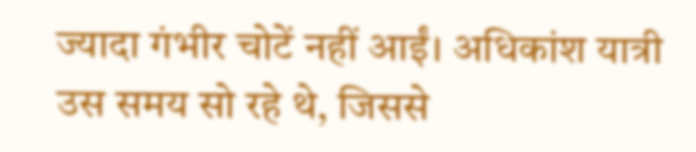ज्यादा गंभीर चोटें नहीं आईं। अधिकांश यात्री उस समय सो रहे थे, जिससे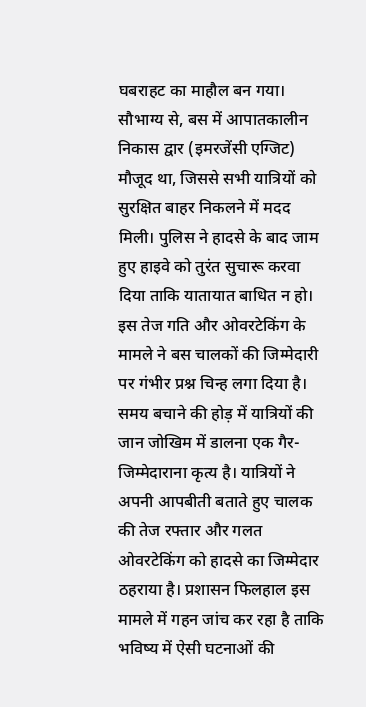घबराहट का माहौल बन गया। सौभाग्य से, बस में आपातकालीन निकास द्वार (इमरजेंसी एग्जिट) मौजूद था, जिससे सभी यात्रियों को सुरक्षित बाहर निकलने में मदद मिली। पुलिस ने हादसे के बाद जाम हुए हाइवे को तुरंत सुचारू करवा दिया ताकि यातायात बाधित न हो।
इस तेज गति और ओवरटेकिंग के मामले ने बस चालकों की जिम्मेदारी पर गंभीर प्रश्न चिन्ह लगा दिया है। समय बचाने की होड़ में यात्रियों की जान जोखिम में डालना एक गैर-जिम्मेदाराना कृत्य है। यात्रियों ने अपनी आपबीती बताते हुए चालक की तेज रफ्तार और गलत ओवरटेकिंग को हादसे का जिम्मेदार ठहराया है। प्रशासन फिलहाल इस मामले में गहन जांच कर रहा है ताकि भविष्य में ऐसी घटनाओं की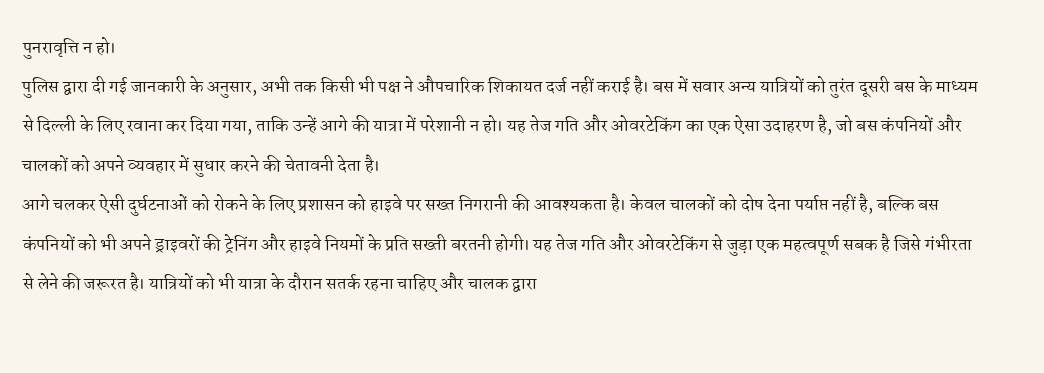पुनरावृत्ति न हो।
पुलिस द्वारा दी गई जानकारी के अनुसार, अभी तक किसी भी पक्ष ने औपचारिक शिकायत दर्ज नहीं कराई है। बस में सवार अन्य यात्रियों को तुरंत दूसरी बस के माध्यम से दिल्ली के लिए रवाना कर दिया गया, ताकि उन्हें आगे की यात्रा में परेशानी न हो। यह तेज गति और ओवरटेकिंग का एक ऐसा उदाहरण है, जो बस कंपनियों और चालकों को अपने व्यवहार में सुधार करने की चेतावनी देता है।
आगे चलकर ऐसी दुर्घटनाओं को रोकने के लिए प्रशासन को हाइवे पर सख्त निगरानी की आवश्यकता है। केवल चालकों को दोष देना पर्याप्त नहीं है, बल्कि बस कंपनियों को भी अपने ड्राइवरों की ट्रेनिंग और हाइवे नियमों के प्रति सख्ती बरतनी होगी। यह तेज गति और ओवरटेकिंग से जुड़ा एक महत्वपूर्ण सबक है जिसे गंभीरता से लेने की जरूरत है। यात्रियों को भी यात्रा के दौरान सतर्क रहना चाहिए और चालक द्वारा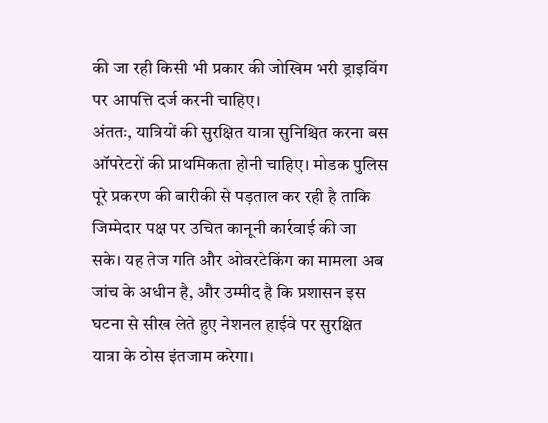की जा रही किसी भी प्रकार की जोखिम भरी ड्राइविंग पर आपत्ति दर्ज करनी चाहिए।
अंततः, यात्रियों की सुरक्षित यात्रा सुनिश्चित करना बस ऑपरेटरों की प्राथमिकता होनी चाहिए। मोडक पुलिस पूरे प्रकरण की बारीकी से पड़ताल कर रही है ताकि जिम्मेदार पक्ष पर उचित कानूनी कार्रवाई की जा सके। यह तेज गति और ओवरटेकिंग का मामला अब जांच के अधीन है, और उम्मीद है कि प्रशासन इस घटना से सीख लेते हुए नेशनल हाईवे पर सुरक्षित यात्रा के ठोस इंतजाम करेगा।